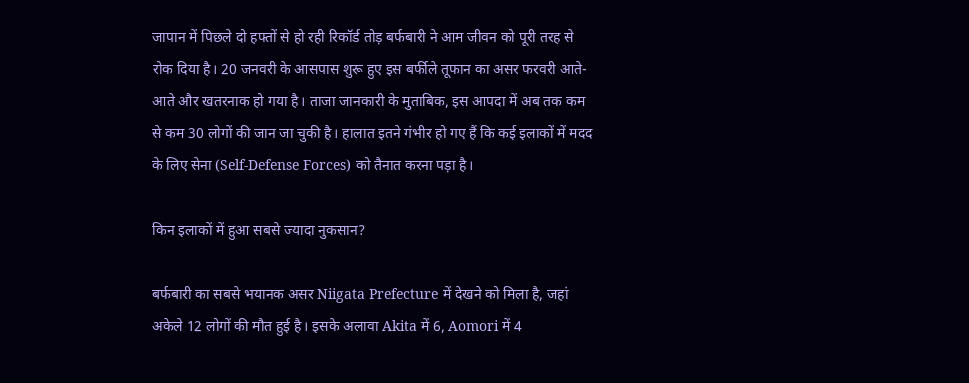जापान में पिछले दो हफ्तों से हो रही रिकॉर्ड तोड़ बर्फबारी ने आम जीवन को पूरी तरह से रोक दिया है। 20 जनवरी के आसपास शुरू हुए इस बर्फीले तूफान का असर फरवरी आते-आते और खतरनाक हो गया है। ताजा जानकारी के मुताबिक, इस आपदा में अब तक कम से कम 30 लोगों की जान जा चुकी है। हालात इतने गंभीर हो गए हैं कि कई इलाकों में मदद के लिए सेना (Self-Defense Forces) को तैनात करना पड़ा है।

किन इलाकों में हुआ सबसे ज्यादा नुकसान?

बर्फबारी का सबसे भयानक असर Niigata Prefecture में देखने को मिला है, जहां अकेले 12 लोगों की मौत हुई है। इसके अलावा Akita में 6, Aomori में 4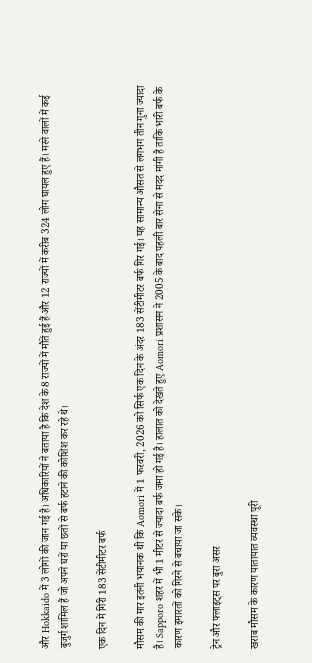और Hokkaido में 3 लोगों की जान गई है। अधिकारियों ने बताया है कि देश के 8 राज्यों में मौतें हुई हैं और 12 राज्यों में करीब 324 लोग घायल हुए हैं। मरने वालों में कई बुजुर्ग शामिल हैं जो अपने घरों या छतों से बर्फ हटाने की कोशिश कर रहे थे।

एक दिन में गिरी 183 सेंटीमीटर बर्फ

मौसम की मार इतनी भयानक थी कि Aomori में 1 फरवरी, 2026 को सिर्फ एक दिन के अंदर 183 सेंटीमीटर बर्फ गिर गई। यह सामान्य औसत से लगभग तीन गुना ज्यादा है। Sapporo शहर में भी 1 मीटर से ज्यादा बर्फ जमा हो गई है। हालात को देखते हुए Aomori प्रशासन ने 2005 के बाद पहली बार सेना से मदद मांगी है ताकि भारी बर्फ के कारण इमारतों को गिरने से बचाया जा सके।

ट्रेन और फ्लाइट्स पर बुरा असर

खराब मौसम के कारण यातायात व्यवस्था पूरी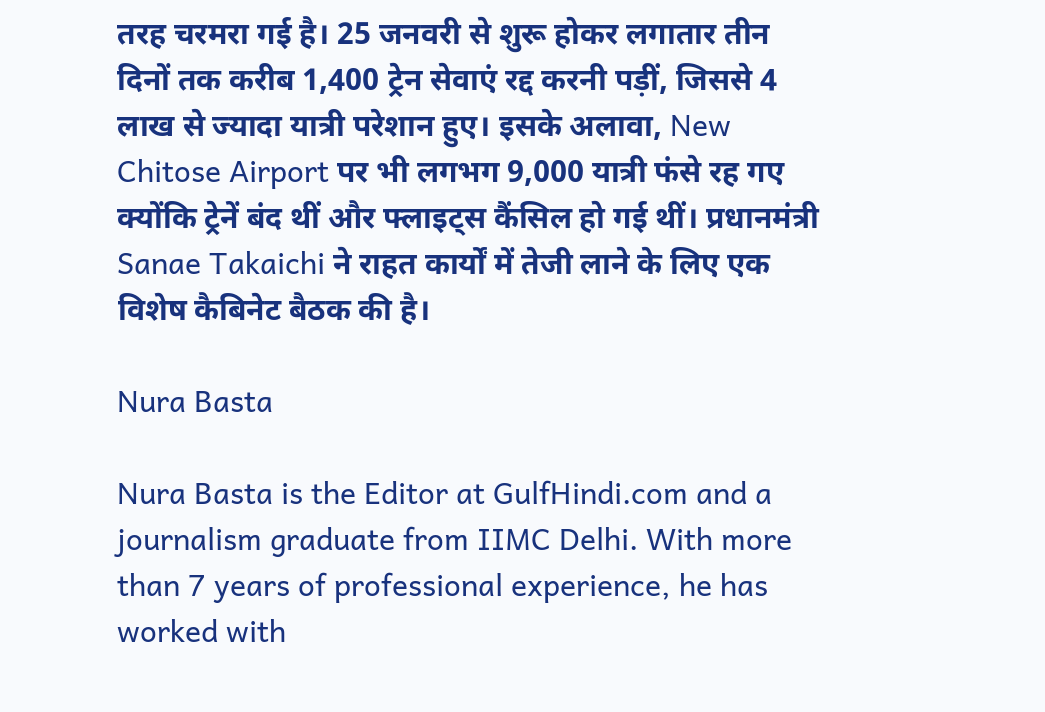तरह चरमरा गई है। 25 जनवरी से शुरू होकर लगातार तीन दिनों तक करीब 1,400 ट्रेन सेवाएं रद्द करनी पड़ीं, जिससे 4 लाख से ज्यादा यात्री परेशान हुए। इसके अलावा, New Chitose Airport पर भी लगभग 9,000 यात्री फंसे रह गए क्योंकि ट्रेनें बंद थीं और फ्लाइट्स कैंसिल हो गई थीं। प्रधानमंत्री Sanae Takaichi ने राहत कार्यों में तेजी लाने के लिए एक विशेष कैबिनेट बैठक की है।

Nura Basta

Nura Basta is the Editor at GulfHindi.com and a journalism graduate from IIMC Delhi. With more than 7 years of professional experience, he has worked with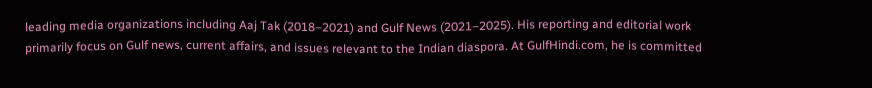leading media organizations including Aaj Tak (2018–2021) and Gulf News (2021–2025). His reporting and editorial work primarily focus on Gulf news, current affairs, and issues relevant to the Indian diaspora. At GulfHindi.com, he is committed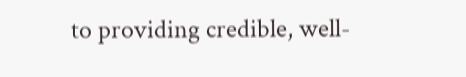to providing credible, well-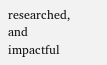researched, and impactful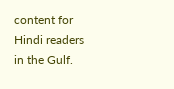content for Hindi readers in the Gulf.